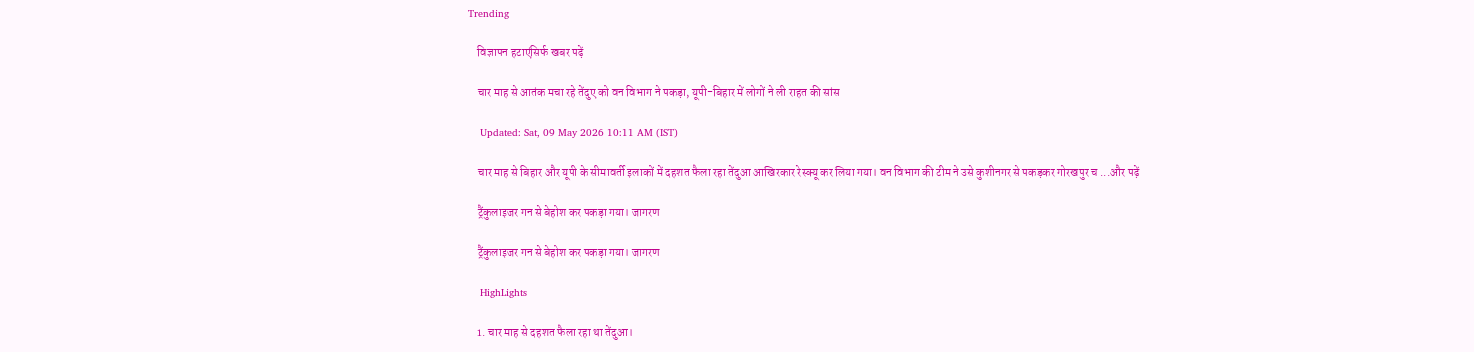Trending

    विज्ञापन हटाएंसिर्फ खबर पढ़ें

    चार माह से आतंक मचा रहे तेंदुए को वन विभाग ने पकड़ा, यूपी-बिहार में लोगों ने ली राहत की सांस

    Updated: Sat, 09 May 2026 10:11 AM (IST)

    चार माह से बिहार और यूपी के सीमावर्ती इलाकों में दहशत फैला रहा तेंदुआ आखिरकार रेस्क्यू कर लिया गया। वन विभाग की टीम ने उसे कुशीनगर से पकड़कर गोरखपुर च ...और पढ़ें

    ट्रैंकुलाइजर गन से बेहोश कर पकड़ा गया। जागरण

    ट्रैंकुलाइजर गन से बेहोश कर पकड़ा गया। जागरण

    HighLights

    1. चार माह से दहशत फैला रहा था तेंदुआ।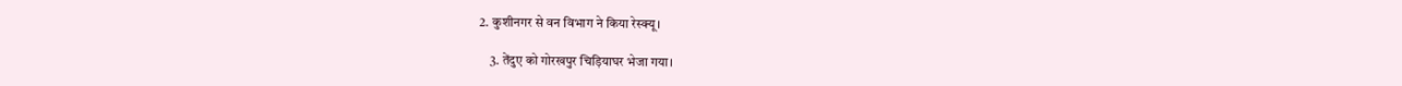2. कुशीनगर से वन विभाग ने किया रेस्क्यू।

    3. तेंदुए को गोरखपुर चिड़ियाघर भेजा गया।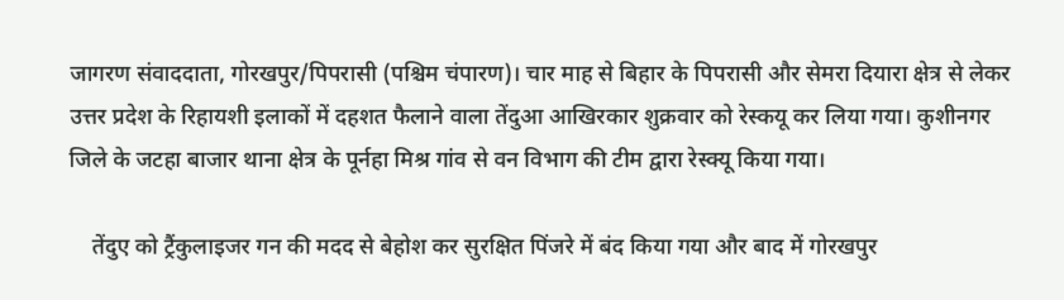जागरण संवाददाता, गोरखपुर/पिपरासी (पश्चिम चंपारण)। चार माह से बिहार के पिपरासी और सेमरा दियारा क्षेत्र से लेकर उत्तर प्रदेश के रिहायशी इलाकों में दहशत फैलाने वाला तेंदुआ आखिरकार शुक्रवार को रेस्कयू कर लिया गया। कुशीनगर जिले के जटहा बाजार थाना क्षेत्र के पूर्नहा मिश्र गांव से वन विभाग की टीम द्वारा रेस्क्यू किया गया।

    तेंदुए को ट्रैंकुलाइजर गन की मदद से बेहोश कर सुरक्षित पिंजरे में बंद किया गया और बाद में गोरखपुर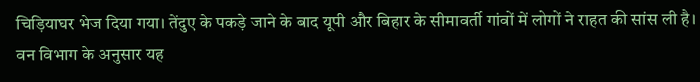चिड़ियाघर भेज दिया गया। तेंदुए के पकड़े जाने के बाद यूपी और बिहार के सीमावर्ती गांवों में लोगों ने राहत की सांस ली है। वन विभाग के अनुसार यह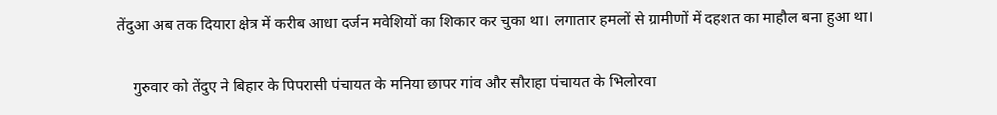तेंदुआ अब तक दियारा क्षेत्र में करीब आधा दर्जन मवेशियों का शिकार कर चुका था। लगातार हमलों से ग्रामीणों में दहशत का माहौल बना हुआ था।

    गुरुवार को तेंदुए ने बिहार के पिपरासी पंचायत के मनिया छापर गांव और सौराहा पंचायत के भिलोरवा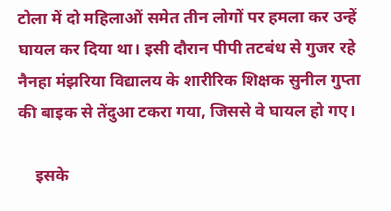टोला में दो महिलाओं समेत तीन लोगों पर हमला कर उन्हें घायल कर दिया था। इसी दौरान पीपी तटबंध से गुजर रहे नैनहा मंझरिया विद्यालय के शारीरिक शिक्षक सुनील गुप्ता की बाइक से तेंदुआ टकरा गया, जिससे वे घायल हो गए।

    इसके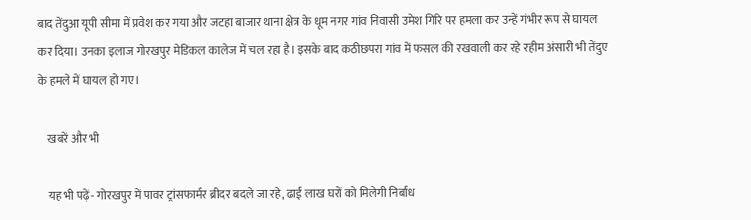बाद तेंदुआ यूपी सीमा में प्रवेश कर गया और जटहा बाजार थाना क्षेत्र के धूम नगर गांव निवासी उमेश गिरि पर हमला कर उन्हें गंभीर रूप से घायल कर दिया। उनका इलाज गोरखपुर मेडिकल कालेज में चल रहा है। इसके बाद कठीछपरा गांव में फसल की रखवाली कर रहे रहीम अंसारी भी तेंदुए के हमले में घायल हो गए।

    खबरें और भी

    यह भी पढ़ें- गोरखपुर में पावर ट्रांसफार्मर ब्रीदर बदले जा रहे, ढाई लाख घरों को मिलेगी निर्बाध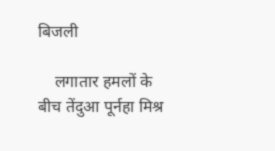बिजली

    लगातार हमलों के बीच तेंदुआ पूर्नहा मिश्र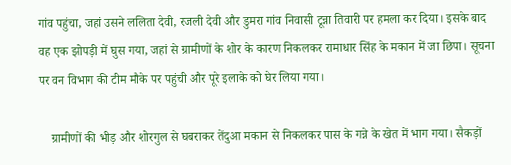गांव पहुंचा, जहां उसने ललिता देवी, रजली देवी और डुमरा गांव निवासी टून्ना तिवारी पर हमला कर दिया। इसके बाद वह एक झोपड़ी में घुस गया, जहां से ग्रामीणों के शोर के कारण निकलकर रामाधार सिंह के मकान में जा छिपा। सूचना पर वन विभाग की टीम मौके पर पहुंची और पूरे इलाके को घेर लिया गया।

    ग्रामीणों की भीड़ और शोरगुल से घबराकर तेंदुआ मकान से निकलकर पास के गन्ने के खेत में भाग गया। सैकड़ों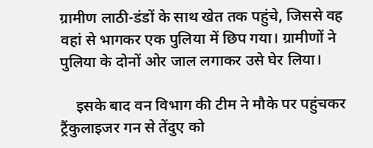ग्रामीण लाठी-डंडों के साथ खेत तक पहुंचे, जिससे वह वहां से भागकर एक पुलिया में छिप गया। ग्रामीणों ने पुलिया के दोनों ओर जाल लगाकर उसे घेर लिया।

    इसके बाद वन विभाग की टीम ने मौके पर पहुंचकर ट्रैंकुलाइजर गन से तेंदुए को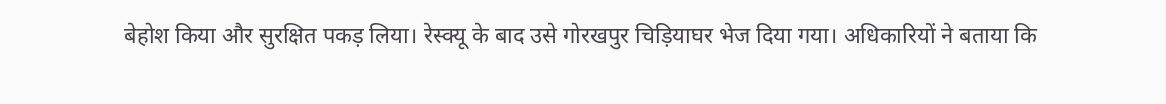बेहोश किया और सुरक्षित पकड़ लिया। रेस्क्यू के बाद उसे गोरखपुर चिड़ियाघर भेज दिया गया। अधिकारियों ने बताया कि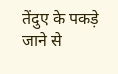तेंदुए के पकड़े जाने से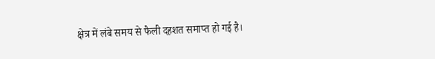क्षेत्र में लंबे समय से फैली दहशत समाप्त हो गई है।